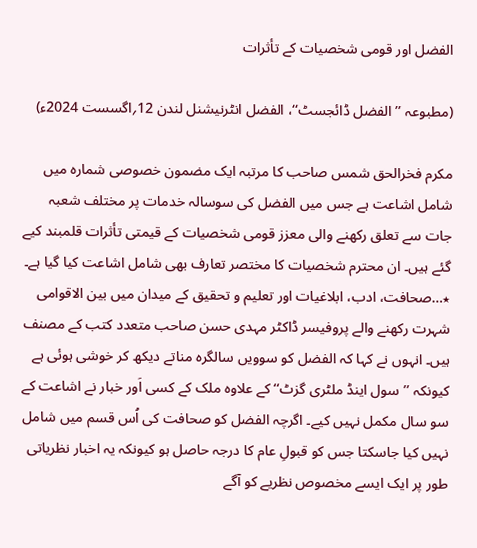الفضل اور قومی شخصیات کے تأثرات

(مطبوعہ ’’الفضل ڈائجسٹ‘‘، الفضل انٹرنیشنل لندن 12؍اگسست 2024ء)

مکرم فخرالحق شمس صاحب کا مرتبہ ایک مضمون خصوصی شمارہ میں شامل اشاعت ہے جس میں الفضل کی سوسالہ خدمات پر مختلف شعبہ جات سے تعلق رکھنے والی معزز قومی شخصیات کے قیمتی تأثرات قلمبند کیے گئے ہیں۔ ان محترم شخصیات کا مختصر تعارف بھی شامل اشاعت کیا گیا ہے۔
٭…صحافت، ادب، ابلاغیات اور تعلیم و تحقیق کے میدان میں بین الاقوامی شہرت رکھنے والے پروفیسر ڈاکٹر مہدی حسن صاحب متعدد کتب کے مصنف ہیں۔ انہوں نے کہا کہ الفضل کو سوویں سالگرہ مناتے دیکھ کر خوشی ہوئی ہے کیونکہ ’’سول اینڈ ملٹری گزٹ‘‘ کے علاوہ ملک کے کسی اَور خبار نے اشاعت کے سو سال مکمل نہیں کیے۔ اگرچہ الفضل کو صحافت کی اُس قسم میں شامل نہیں کیا جاسکتا جس کو قبولِ عام کا درجہ حاصل ہو کیونکہ یہ اخبار نظریاتی طور پر ایک ایسے مخصوص نظریے کو آگے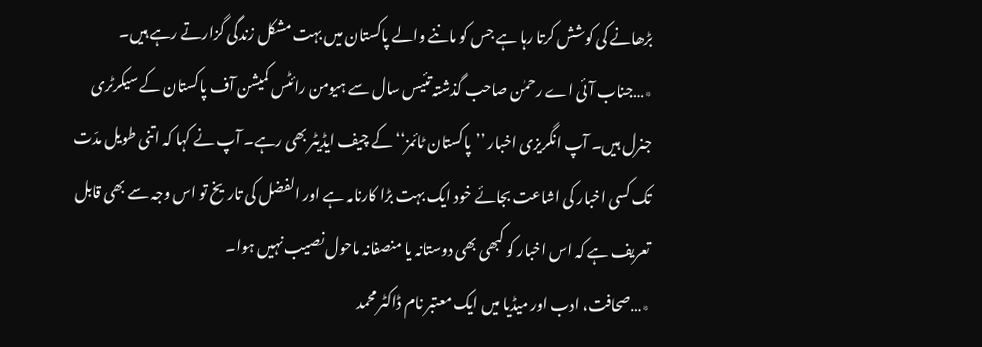بڑھانے کی کوشش کرتا رہا ہے جس کو ماننے والے پاکستان میں بہت مشکل زندگی گزارتے رہے ہیں۔
٭…جناب آئی اے رحمٰن صاحب گذشتہ تئیس سال سے ہیومن رائٹس کمیشن آف پاکستان کے سیکرٹری جنرل ہیں۔ آپ انگریزی اخبار ’’پاکستان ٹائمز‘‘ کے چیف ایڈیٹر بھی رہے۔ آپ نے کہا کہ اتنی طویل مدّت تک کسی اخبار کی اشاعت بجائے خود ایک بہت بڑا کارنامہ ہے اور الفضل کی تاریخ تو اس وجہ سے بھی قابل تعریف ہے کہ اس اخبار کو کبھی بھی دوستانہ یا منصفانہ ماحول نصیب نہیں ہوا۔
٭…صحافت، ادب اور میڈیا میں ایک معتبر نام ڈاکٹر محمد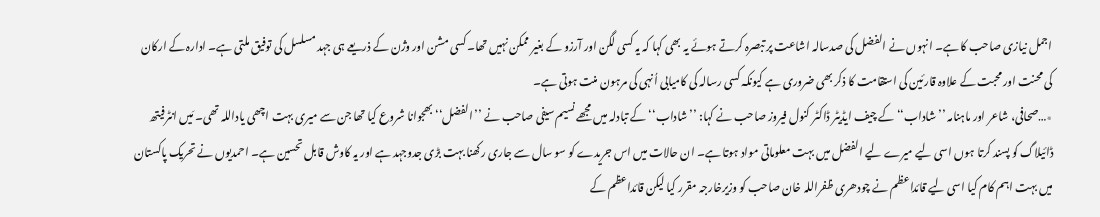اجمل نیازی صاحب کا ہے۔ انہوں نے الفضل کی صدسالہ اشاعت پر تبصرہ کرتے ہوئے یہ بھی کہا کہ یہ کسی لگن اور آرزو کے بغیر ممکن نہیں تھا۔ کسی مشن اور وژن کے ذریعے ہی جہد مسلسل کی توفیق ملتی ہے۔ ادارہ کے ارکان کی محنت اور محبت کے علاوہ قارئین کی استقامت کا ذکر بھی ضروری ہے کیونکہ کسی رسالہ کی کامیابی اُنہی کی مرہون منت ہوتی ہے۔
٭…صحافی، شاعر اور ماہنامہ ’’شاداب‘‘ کے چیف ایڈیٹر ڈاکٹر کنول فیروز صاحب نے کہا: ’’شاداب‘‘ کے تبادلہ میں مجھے نسیم سیفی صاحب نے ’’الفضل‘‘ بھجوانا شروع کیا تھا جن سے میری بہت اچھی یاداللہ تھی۔ مَیں انٹرفیتھ ڈائیلاگ کو پسند کرتا ہوں اسی لیے میرے لیے الفضل میں بہت معلوماتی مواد ہوتا ہے۔ ان حالات میں اس جریدے کو سو سال سے جاری رکھنا بہت بڑی جدوجہد ہے اور یہ کاوش قابل تحسین ہے۔ احمدیوں نے تحریک پاکستان میں بہت اہم کام کیا اسی لیے قائداعظم نے چودھری ظفراللہ خان صاحب کو وزیرخارجہ مقرر کیا لیکن قائداعظم کے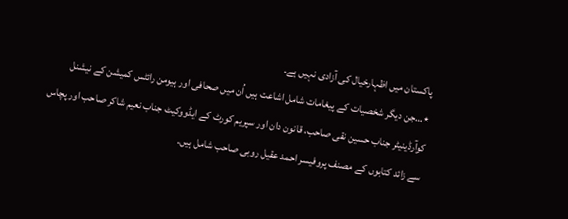پاکستان میں اظہارخیال کی آزادی نہیں ہے۔
٭…جن دیگر شخصیات کے پیغامات شامل اشاعت ہیں اُن میں صحافی اور ہیومن رائٹس کمیشن کے نیشنل کوآرڈینیٹر جناب حسین نقی صاحب، قانون دان اور سپریم کورٹ کے ایڈووکیٹ جناب نعیم شاکر صاحب اور پچاس سے زائد کتابوں کے مصنف پروفیسر احمد عقیل روبی صاحب شامل ہیں۔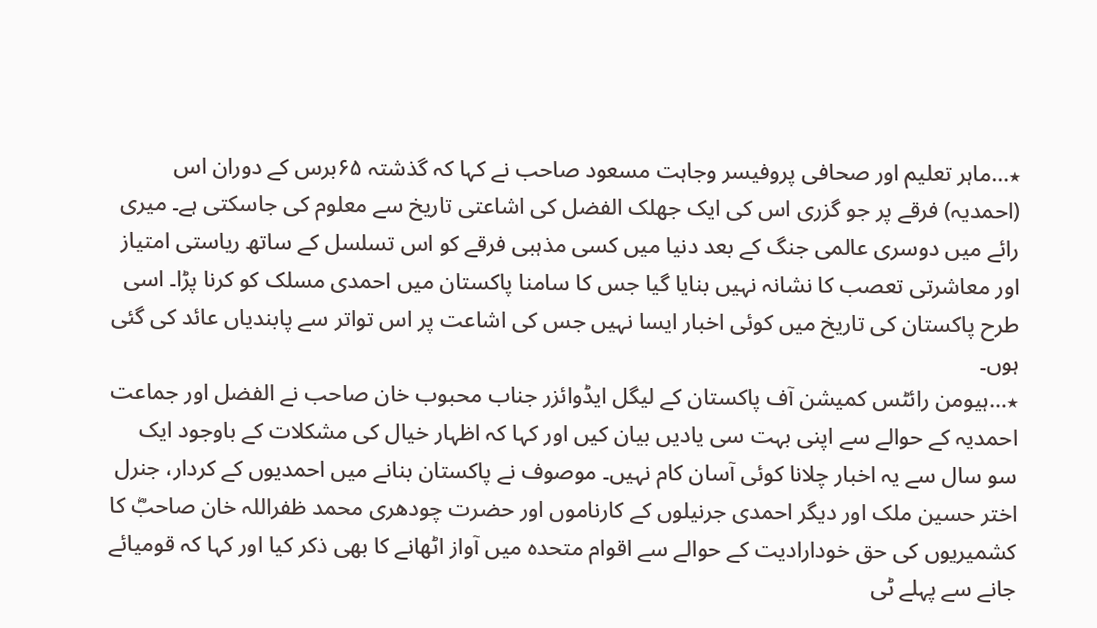٭…ماہر تعلیم اور صحافی پروفیسر وجاہت مسعود صاحب نے کہا کہ گذشتہ ۶۵برس کے دوران اس (احمدیہ) فرقے پر جو گزری اس کی ایک جھلک الفضل کی اشاعتی تاریخ سے معلوم کی جاسکتی ہے۔ میری رائے میں دوسری عالمی جنگ کے بعد دنیا میں کسی مذہبی فرقے کو اس تسلسل کے ساتھ ریاستی امتیاز اور معاشرتی تعصب کا نشانہ نہیں بنایا گیا جس کا سامنا پاکستان میں احمدی مسلک کو کرنا پڑا۔ اسی طرح پاکستان کی تاریخ میں کوئی اخبار ایسا نہیں جس کی اشاعت پر اس تواتر سے پابندیاں عائد کی گئی ہوں۔
٭…ہیومن رائٹس کمیشن آف پاکستان کے لیگل ایڈوائزر جناب محبوب خان صاحب نے الفضل اور جماعت احمدیہ کے حوالے سے اپنی بہت سی یادیں بیان کیں اور کہا کہ اظہار خیال کی مشکلات کے باوجود ایک سو سال سے یہ اخبار چلانا کوئی آسان کام نہیں۔ موصوف نے پاکستان بنانے میں احمدیوں کے کردار، جنرل اختر حسین ملک اور دیگر احمدی جرنیلوں کے کارناموں اور حضرت چودھری محمد ظفراللہ خان صاحبؓ کا کشمیریوں کی حق خودارادیت کے حوالے سے اقوام متحدہ میں آواز اٹھانے کا بھی ذکر کیا اور کہا کہ قومیائے جانے سے پہلے ٹی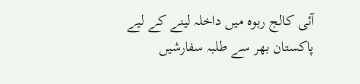آئی کالج ربوہ میں داخلہ لینے کے لیے پاکستان بھر سے طلبہ سفارشیں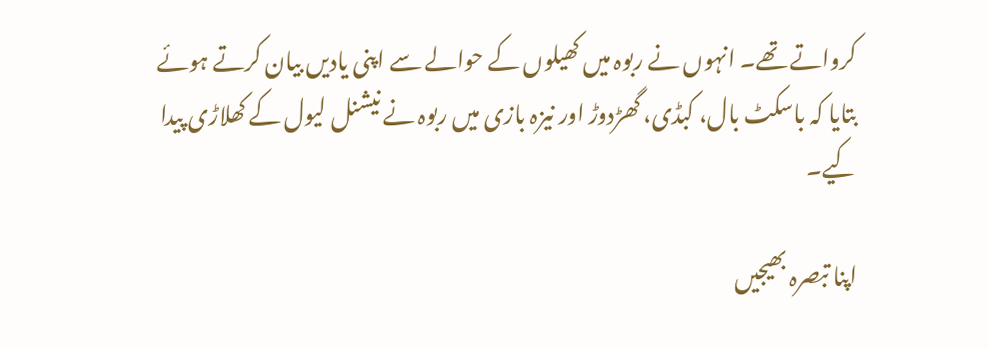کرواتے تھے۔ انہوں نے ربوہ میں کھیلوں کے حوالے سے اپنی یادیں بیان کرتے ہوئے بتایا کہ باسکٹ بال، کبڈی، گھڑدوڑ اور نیزہ بازی میں ربوہ نے نیشنل لیول کے کھلاڑی پیدا کیے۔

اپنا تبصرہ بھیجیں